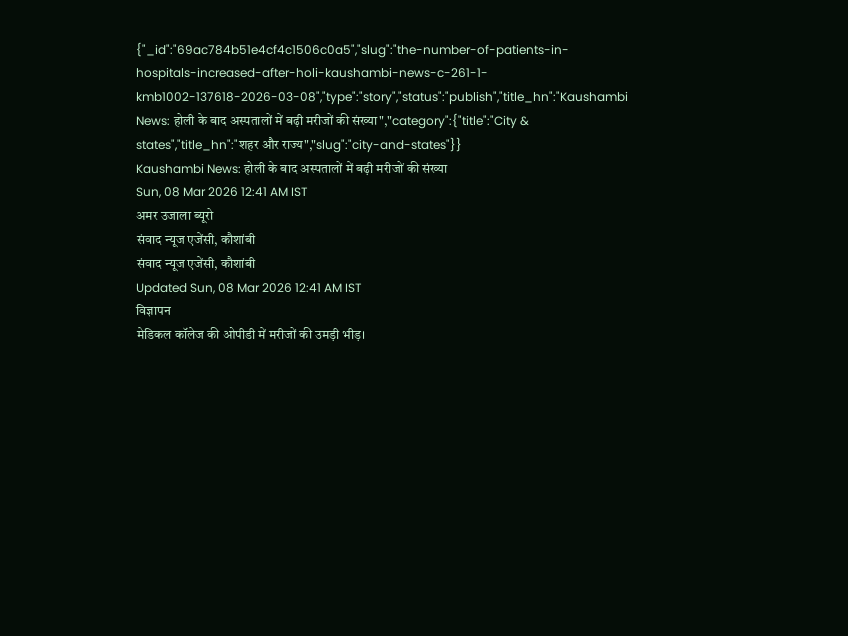{"_id":"69ac784b51e4cf4c1506c0a5","slug":"the-number-of-patients-in-hospitals-increased-after-holi-kaushambi-news-c-261-1-kmb1002-137618-2026-03-08","type":"story","status":"publish","title_hn":"Kaushambi News: होली के बाद अस्पतालों में बढ़ी मरीजों की संख्या","category":{"title":"City & states","title_hn":"शहर और राज्य","slug":"city-and-states"}}
Kaushambi News: होली के बाद अस्पतालों में बढ़ी मरीजों की संख्या
Sun, 08 Mar 2026 12:41 AM IST
अमर उजाला ब्यूरो
संवाद न्यूज एजेंसी, कौशांबी
संवाद न्यूज एजेंसी, कौशांबी
Updated Sun, 08 Mar 2026 12:41 AM IST
विज्ञापन
मेडिकल कॉलेज की ओपीडी में मरीजों की उमड़ी भीड़।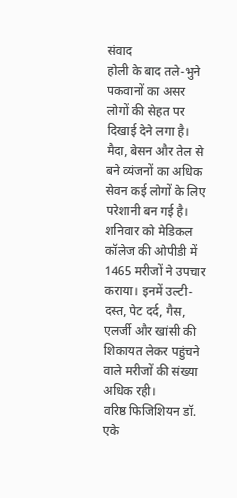संवाद
होली के बाद तले-भुने पकवानों का असर लोगों की सेहत पर दिखाई देने लगा है। मैदा, बेसन और तेल से बने व्यंजनों का अधिक सेवन कई लोगों के लिए परेशानी बन गई है। शनिवार को मेडिकल कॉलेज की ओपीडी में 1465 मरीजों ने उपचार कराया। इनमें उल्टी-दस्त, पेट दर्द, गैस, एलर्जी और खांसी की शिकायत लेकर पहुंचने वाले मरीजों की संख्या अधिक रही।
वरिष्ठ फिजिशियन डॉ. एके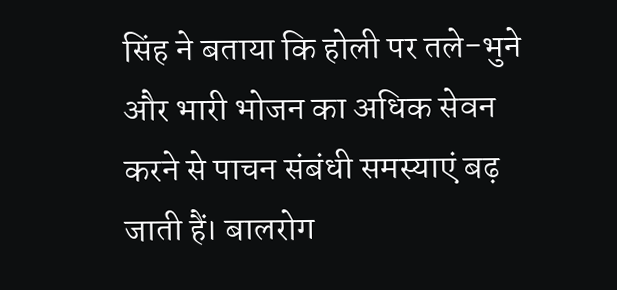सिंह ने बताया कि होली पर तले-भुने और भारी भोजन का अधिक सेवन करने से पाचन संबंधी समस्याएं बढ़ जाती हैं। बालरोग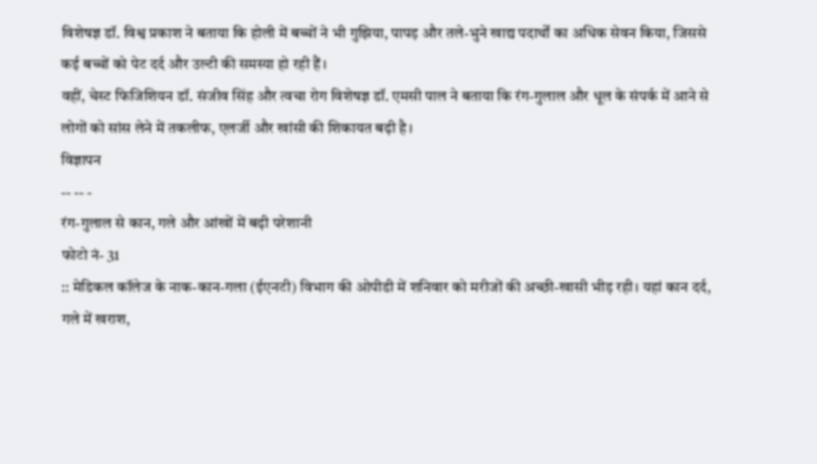विशेषज्ञ डॉ. विश्व प्रकाश ने बताया कि होली में बच्चों ने भी गुझिया, पापड़ और तले-भुने खाद्य पदार्थों का अधिक सेवन किया, जिससे कई बच्चों को पेट दर्द और उल्टी की समस्या हो रही हैं।
वहीं, चेस्ट फिजिशियन डॉ. संजीव सिंह और त्वचा रोग विशेषज्ञ डॉ. एमसी पाल ने बताया कि रंग-गुलाल और धूल के संपर्क में आने से लोगों को सांस लेने में तकलीफ, एलर्जी और खांसी की शिकायत बढ़ी है।
विज्ञापन
-- -- -
रंग-गुलाल से कान, गले और आंखों में बढ़ी परेशानी
फोटो नं- 31
:: मेडिकल कॉलेज के नाक-कान-गला (ईएनटी) विभाग की ओपीडी में शनिवार को मरीजों की अच्छी-खासी भीड़ रही। यहां कान दर्द, गले में खराश,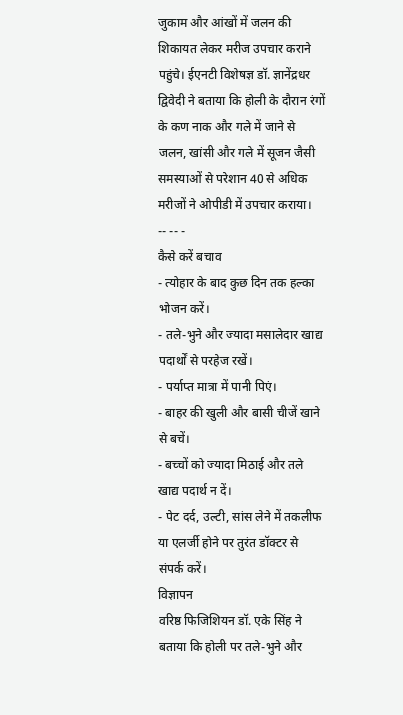जुकाम और आंखों में जलन की शिकायत लेकर मरीज उपचार कराने पहुंचे। ईएनटी विशेषज्ञ डॉ. ज्ञानेंद्रधर द्विवेदी ने बताया कि होली के दौरान रंगों के कण नाक और गले में जाने से जलन, खांसी और गले में सूजन जैसी समस्याओं से परेशान 40 से अधिक मरीजों ने ओपीडी में उपचार कराया।
-- -- -
कैसे करें बचाव
- त्योहार के बाद कुछ दिन तक हल्का भोजन करें।
- तले-भुने और ज्यादा मसालेदार खाद्य पदार्थों से परहेज रखें।
- पर्याप्त मात्रा में पानी पिएं।
- बाहर की खुली और बासी चीजें खाने से बचें।
- बच्चों को ज्यादा मिठाई और तले खाद्य पदार्थ न दें।
- पेट दर्द, उल्टी, सांस लेने में तकलीफ या एलर्जी होने पर तुरंत डॉक्टर से संपर्क करें।
विज्ञापन
वरिष्ठ फिजिशियन डॉ. एके सिंह ने बताया कि होली पर तले-भुने और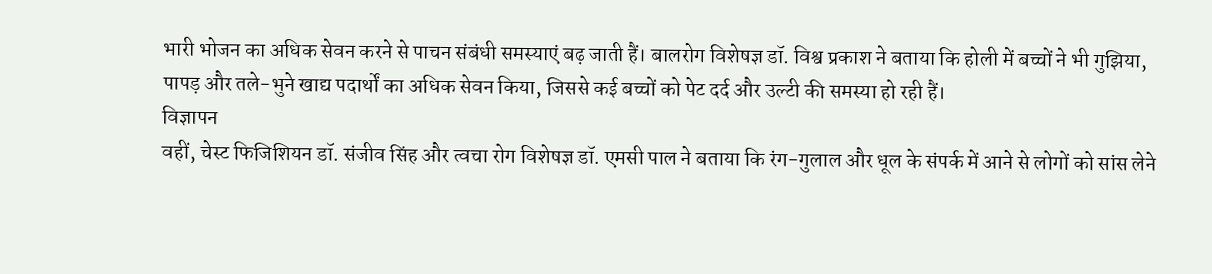भारी भोजन का अधिक सेवन करने से पाचन संबंधी समस्याएं बढ़ जाती हैं। बालरोग विशेषज्ञ डॉ. विश्व प्रकाश ने बताया कि होली में बच्चों ने भी गुझिया, पापड़ और तले-भुने खाद्य पदार्थों का अधिक सेवन किया, जिससे कई बच्चों को पेट दर्द और उल्टी की समस्या हो रही हैं।
विज्ञापन
वहीं, चेस्ट फिजिशियन डॉ. संजीव सिंह और त्वचा रोग विशेषज्ञ डॉ. एमसी पाल ने बताया कि रंग-गुलाल और धूल के संपर्क में आने से लोगों को सांस लेने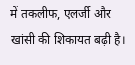में तकलीफ, एलर्जी और खांसी की शिकायत बढ़ी है।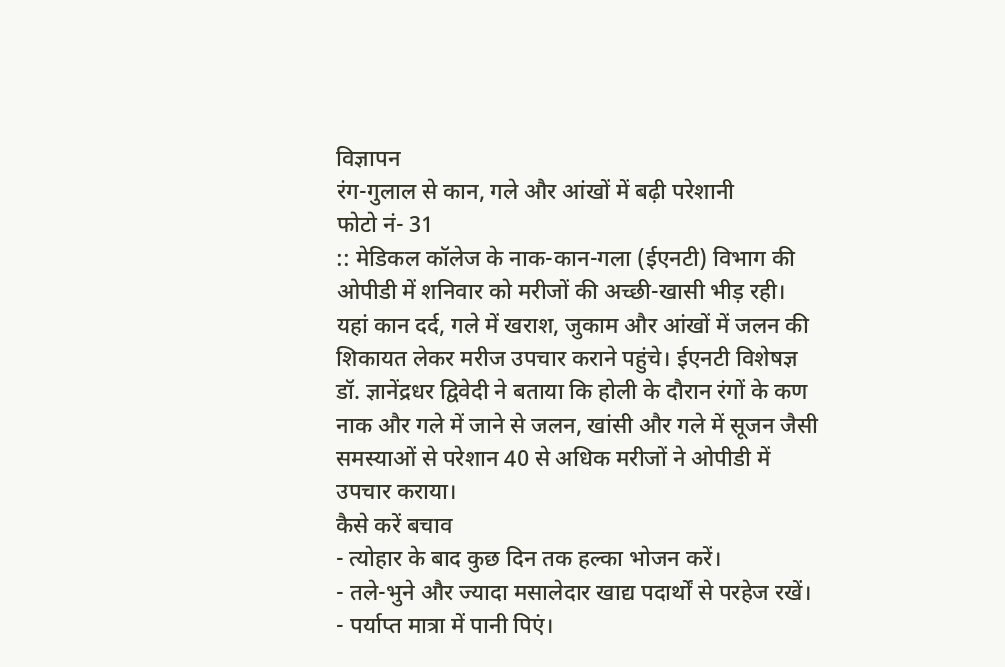विज्ञापन
रंग-गुलाल से कान, गले और आंखों में बढ़ी परेशानी
फोटो नं- 31
:: मेडिकल कॉलेज के नाक-कान-गला (ईएनटी) विभाग की ओपीडी में शनिवार को मरीजों की अच्छी-खासी भीड़ रही। यहां कान दर्द, गले में खराश, जुकाम और आंखों में जलन की शिकायत लेकर मरीज उपचार कराने पहुंचे। ईएनटी विशेषज्ञ डॉ. ज्ञानेंद्रधर द्विवेदी ने बताया कि होली के दौरान रंगों के कण नाक और गले में जाने से जलन, खांसी और गले में सूजन जैसी समस्याओं से परेशान 40 से अधिक मरीजों ने ओपीडी में उपचार कराया।
कैसे करें बचाव
- त्योहार के बाद कुछ दिन तक हल्का भोजन करें।
- तले-भुने और ज्यादा मसालेदार खाद्य पदार्थों से परहेज रखें।
- पर्याप्त मात्रा में पानी पिएं।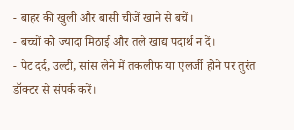- बाहर की खुली और बासी चीजें खाने से बचें।
- बच्चों को ज्यादा मिठाई और तले खाद्य पदार्थ न दें।
- पेट दर्द, उल्टी, सांस लेने में तकलीफ या एलर्जी होने पर तुरंत डॉक्टर से संपर्क करें।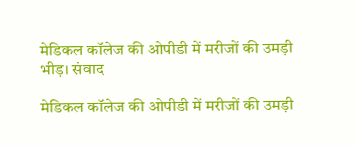मेडिकल कॉलेज की ओपीडी में मरीजों की उमड़ी भीड़। संवाद

मेडिकल कॉलेज की ओपीडी में मरीजों की उमड़ी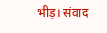भीड़। संवाद